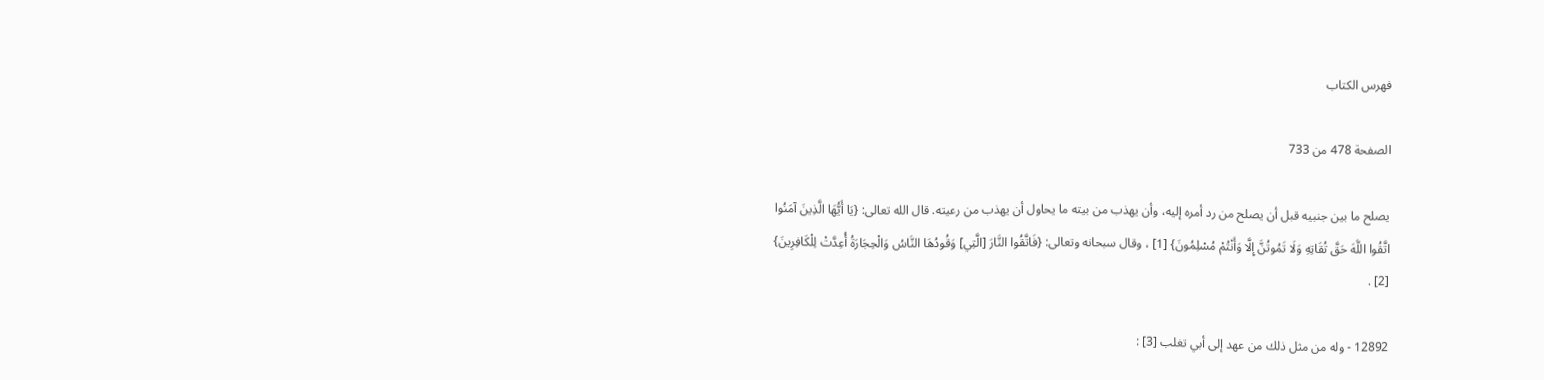فهرس الكتاب

الصفحة 478 من 733

يصلح ما بين جنبيه قبل أن يصلح من رد أمره إليه، وأن يهذب من بيته ما يحاول أن يهذب من رعيته. قال الله تعالى: {يَا أَيُّهَا الَّذِينَ آمَنُوا اتَّقُوا اللَّهَ حَقَّ تُقَاتِهِ وَلَا تَمُوتُنَّ إِلَّا وَأَنْتُمْ مُسْلِمُونَ} [1] ، وقال سبحانه وتعالى: {فَاتَّقُوا النَّارَ [الَّتِي] وَقُودُهَا النَّاسُ وَالْحِجَارَةُ أُعِدَّتْ لِلْكَافِرِينَ} [2] .

12892 - وله من مثل ذلك من عهد إلى أبي تغلب [3] :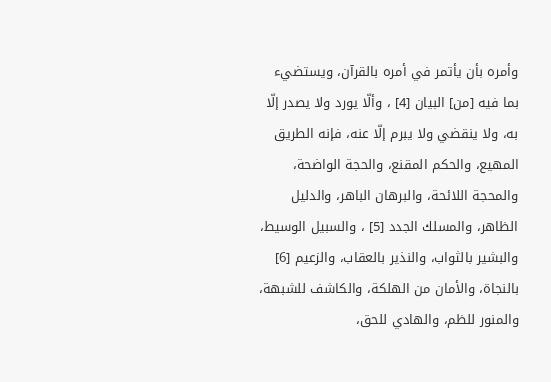وأمره بأن يأتمر في أمره بالقرآن، ويستضيء بما فيه [من] البيان [4] ، وألّا يورد ولا يصدر إلّا به، ولا ينقضي ولا يبرم إلّا عنه، فإنه الطريق المهيع، والحكم المقنع، والحجة الواضحة، والمحجة اللائحة، والبرهان الباهر، والدليل الظاهر، والمسلك الجدد [5] ، والسبيل الوسيط، والبشير بالثواب، والنذير بالعقاب، والزعيم [6] بالنجاة، والأمان من الهلكة، والكاشف للشبهة، والمنور للظم، والهادي للحق،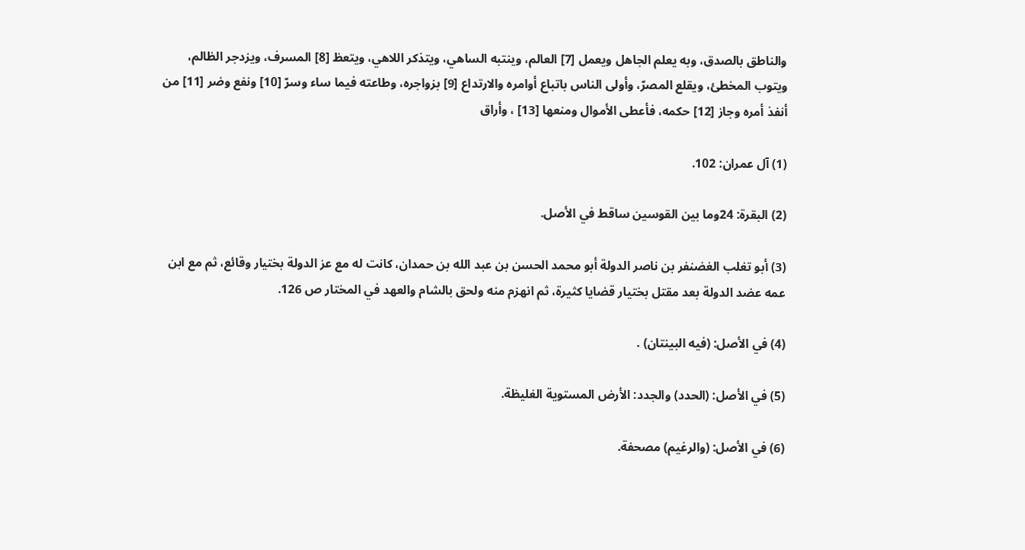والناطق بالصدق، وبه يعلم الجاهل ويعمل [7] العالم، وينتبه الساهي، ويتذكر اللاهي، ويتعظ [8] المسرف، ويزدجر الظالم، ويتوب المخطئ، ويقلع المصرّ، وأولى الناس باتباع أوامره والارتداع [9] بزواجره، وطاعته فيما ساء وسرّ [10] ونفع وضر [11] من أنفذ أمره وجاز [12] حكمه، فأعطى الأموال ومنعها [13] ، وأراق

(1) آل عمران: 102.

(2) البقرة: 24وما بين القوسين ساقط في الأصل.

(3) أبو تغلب الغضنفر بن ناصر الدولة أبو محمد الحسن بن عبد الله بن حمدان، كانت له مع عز الدولة بختيار وقائع، ثم مع ابن عمه عضد الدولة بعد مقتل بختيار قضايا كثيرة، ثم انهزم منه ولحق بالشام والعهد في المختار ص 126.

(4) في الأصل: (فيه البينتان) .

(5) في الأصل: (الحدد) والجدد: الأرض المستوية الغليظة.

(6) في الأصل: (والرغيم) مصحفة.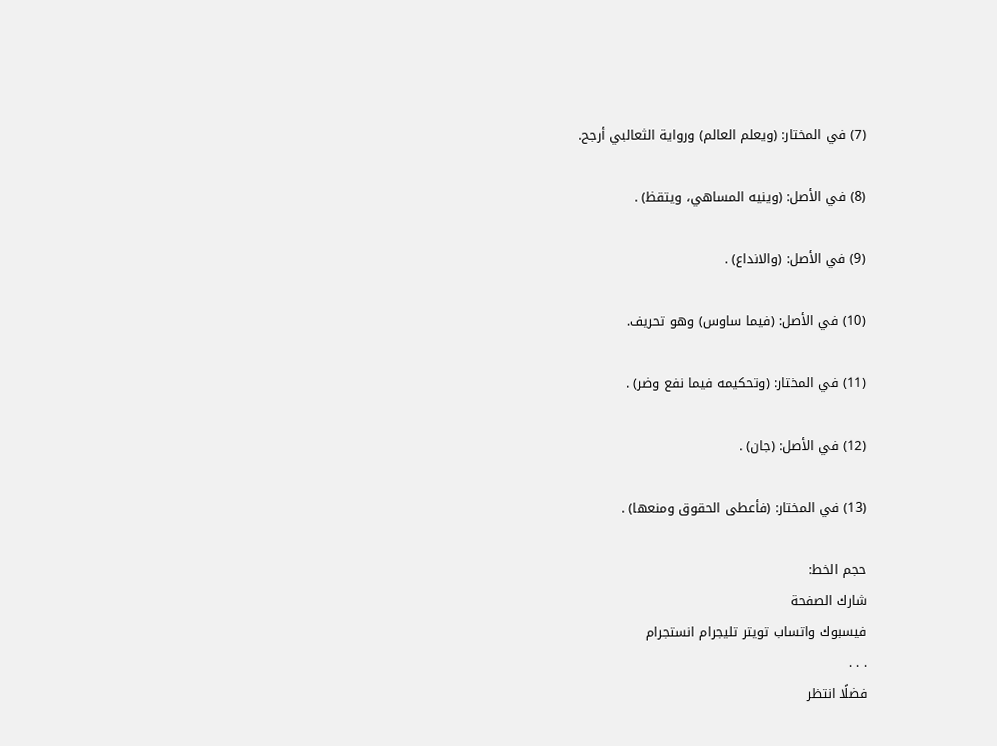(7) في المختار: (ويعلم العالم) ورواية الثعالبي أرجح.

(8) في الأصل: (وينيه المساهي، ويتقظ) .

(9) في الأصل: (والانداع) .

(10) في الأصل: (فيما ساوس) وهو تحريف.

(11) في المختار: (وتحكيمه فيما نفع وضر) .

(12) في الأصل: (جان) .

(13) في المختار: (فأعطى الحقوق ومنعها) .

حجم الخط:
شارك الصفحة
فيسبوك واتساب تويتر تليجرام انستجرام
. . .
فضلًا انتظر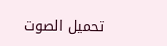تحميل الصوت